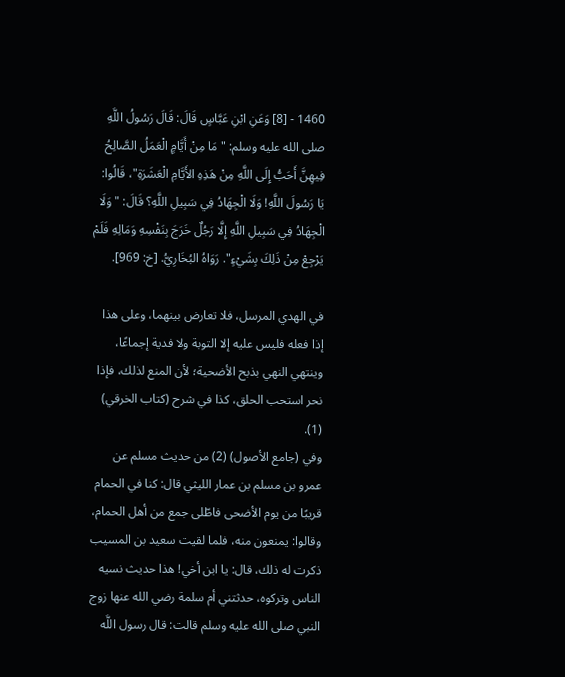1460 - [8] وَعَنِ ابْنِ عَبَّاسٍ قَالَ: قَالَ رَسُولُ اللَّهِ صلى الله عليه وسلم: "مَا مِنْ أَيَّامٍ الْعَمَلُ الصَّالِحُ فِيهِنَّ أَحَبُّ إِلَى اللَّهِ مِنْ هَذِهِ الأَيَّامِ الْعَشَرَةِ"، قَالُوا: يَا رَسُولَ اللَّهِ! وَلَا الْجِهَادُ فِي سَبِيلِ اللَّهِ؟ قَالَ: "وَلَا الْجِهَادُ فِي سَبِيلِ اللَّهِ إِلَّا رَجُلٌ خَرَجَ بِنَفْسِهِ وَمَالِهِ فَلَمْ يَرْجِعْ مِنْ ذَلِكَ بِشَيْءٍ". رَوَاهُ البُخَارِيُّ. [خ: 969].

في الهدي المرسل، فلا تعارض بينهما، وعلى هذا إذا فعله فليس عليه إلا التوبة ولا فدية إجماعًا، وينتهي النهي بذبح الأضحية؛ لأن المنع لذلك، فإذا نحر استحب الحلق، كذا في شرح (كتاب الخرقي) (1).
وفي (جامع الأصول) (2) من حديث مسلم عن عمرو بن مسلم بن عمار الليثي قال: كنا في الحمام قريبًا من يوم الأضحى فاطّلى جمع من أهل الحمام، وقالوا: يمنعون منه، فلما لقيت سعيد بن المسيب ذكرت له ذلك، قال: يا ابن أخي! هذا حديث نسيه الناس وتركوه، حدثتني أم سلمة رضي الله عنها زوج النبي صلى الله عليه وسلم قالت: قال رسول اللَّه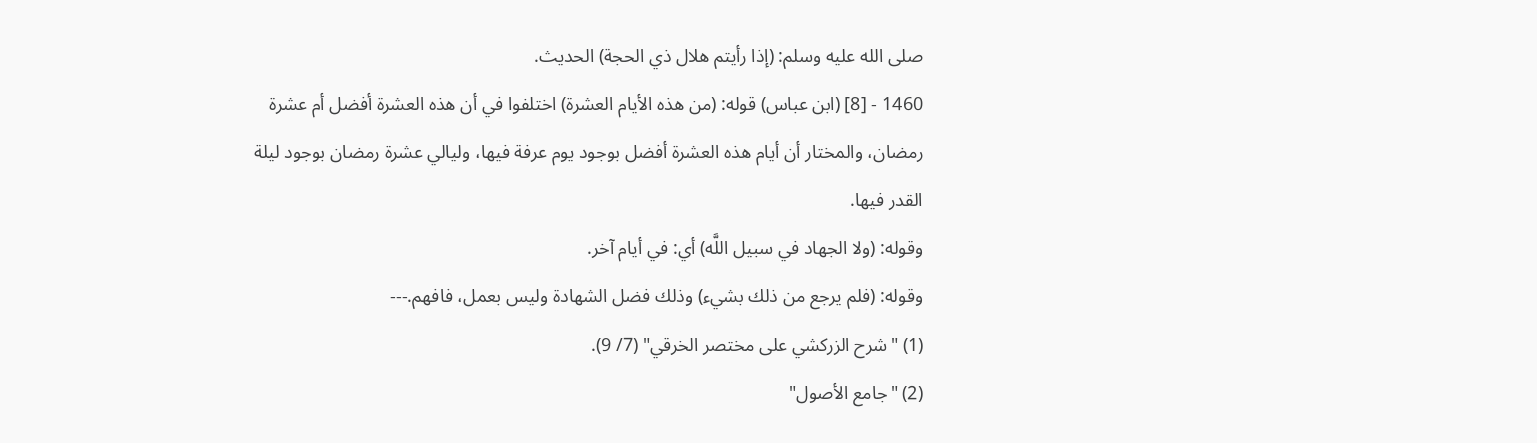صلى الله عليه وسلم: (إذا رأيتم هلال ذي الحجة) الحديث.
1460 - [8] (ابن عباس) قوله: (من هذه الأيام العشرة) اختلفوا في أن هذه العشرة أفضل أم عشرة رمضان، والمختار أن أيام هذه العشرة أفضل بوجود يوم عرفة فيها، وليالي عشرة رمضان بوجود ليلة القدر فيها.
وقوله: (ولا الجهاد في سبيل اللَّه) أي: في أيام آخر.
وقوله: (فلم يرجع من ذلك بشيء) وذلك فضل الشهادة وليس بعمل، فافهم.---
(1) "شرح الزركشي على مختصر الخرقي" (7/ 9).
(2) "جامع الأصول"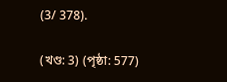(3/ 378).

(খণ্ড: 3) (পৃষ্ঠা: 577)